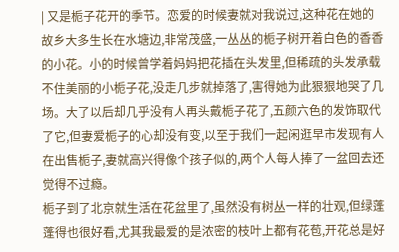| 又是栀子花开的季节。恋爱的时候妻就对我说过,这种花在她的故乡大多生长在水塘边,非常茂盛,一丛丛的栀子树开着白色的香香的小花。小的时候曾学着妈妈把花插在头发里,但稀疏的头发承载不住美丽的小栀子花,没走几步就掉落了,害得她为此狠狠地哭了几场。大了以后却几乎没有人再头戴栀子花了,五颜六色的发饰取代了它,但妻爱栀子的心却没有变,以至于我们一起闲逛早市发现有人在出售栀子,妻就高兴得像个孩子似的,两个人每人捧了一盆回去还觉得不过瘾。
栀子到了北京就生活在花盆里了,虽然没有树丛一样的壮观,但绿蓬蓬得也很好看,尤其我最爱的是浓密的枝叶上都有花苞,开花总是好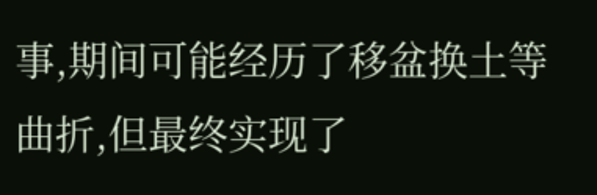事,期间可能经历了移盆换土等曲折,但最终实现了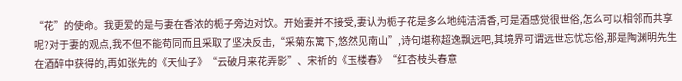“花”的使命。我更爱的是与妻在香浓的栀子旁边对饮。开始妻并不接受,妻认为栀子花是多么地纯洁清香,可是酒感觉很世俗,怎么可以相邻而共享呢?对于妻的观点,我不但不能苟同而且采取了坚决反击,“采菊东篱下,悠然见南山”,诗句堪称超逸飘远吧,其境界可谓远世忘忧忘俗,那是陶渊明先生在酒醉中获得的,再如张先的《天仙子》“云破月来花弄影”、宋祈的《玉楼春》“红杏枝头春意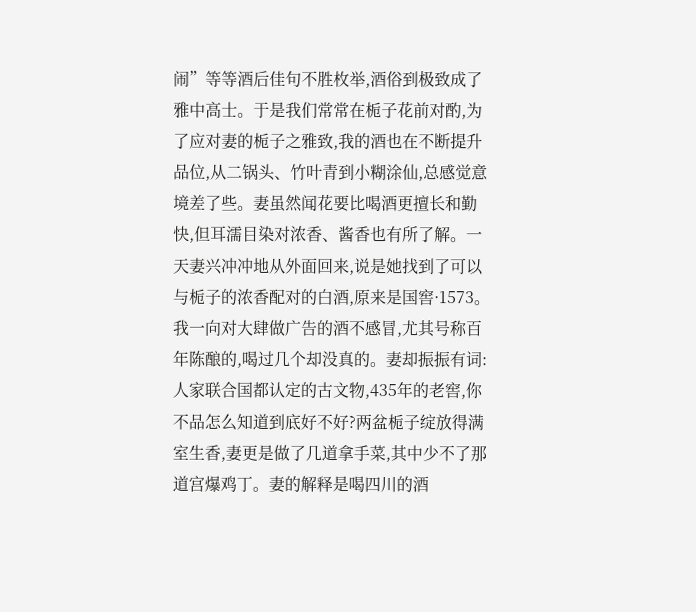闹”等等酒后佳句不胜枚举,酒俗到极致成了雅中高士。于是我们常常在栀子花前对酌,为了应对妻的栀子之雅致,我的酒也在不断提升品位,从二锅头、竹叶青到小糊涂仙,总感觉意境差了些。妻虽然闻花要比喝酒更擅长和勤快,但耳濡目染对浓香、酱香也有所了解。一天妻兴冲冲地从外面回来,说是她找到了可以与栀子的浓香配对的白酒,原来是国窖·1573。我一向对大肆做广告的酒不感冒,尤其号称百年陈酿的,喝过几个却没真的。妻却振振有词:人家联合国都认定的古文物,435年的老窖,你不品怎么知道到底好不好?两盆栀子绽放得满室生香,妻更是做了几道拿手菜,其中少不了那道宫爆鸡丁。妻的解释是喝四川的酒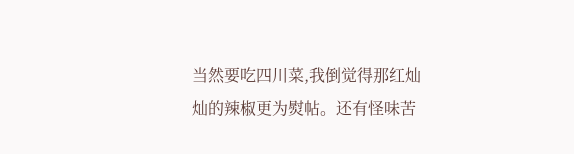当然要吃四川菜,我倒觉得那红灿灿的辣椒更为熨帖。还有怪味苦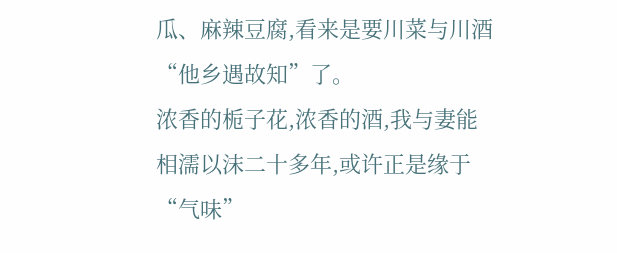瓜、麻辣豆腐,看来是要川菜与川酒“他乡遇故知”了。
浓香的栀子花,浓香的酒,我与妻能相濡以沫二十多年,或许正是缘于“气味”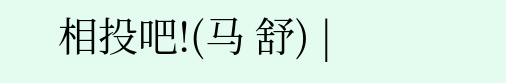相投吧!(马 舒) |